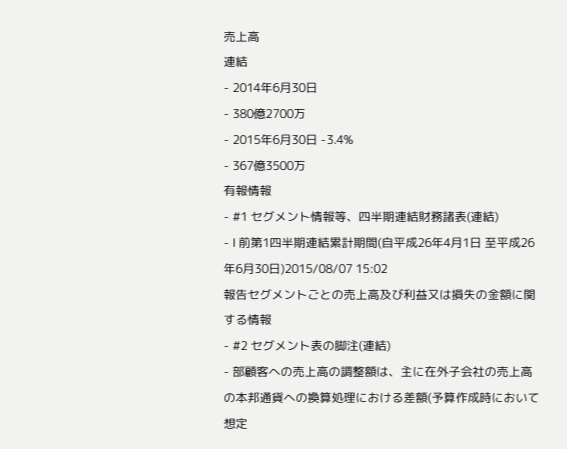売上高
連結
- 2014年6月30日
- 380億2700万
- 2015年6月30日 -3.4%
- 367億3500万
有報情報
- #1 セグメント情報等、四半期連結財務諸表(連結)
- Ⅰ 前第1四半期連結累計期間(自平成26年4月1日 至平成26年6月30日)2015/08/07 15:02
報告セグメントごとの売上高及び利益又は損失の金額に関する情報
- #2 セグメント表の脚注(連結)
- 部顧客への売上高の調整額は、主に在外子会社の売上高の本邦通貨への換算処理における差額(予算作成時において想定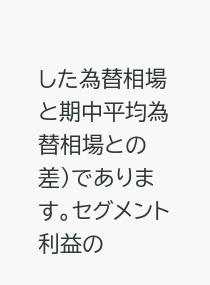した為替相場と期中平均為替相場との差)であります。セグメント利益の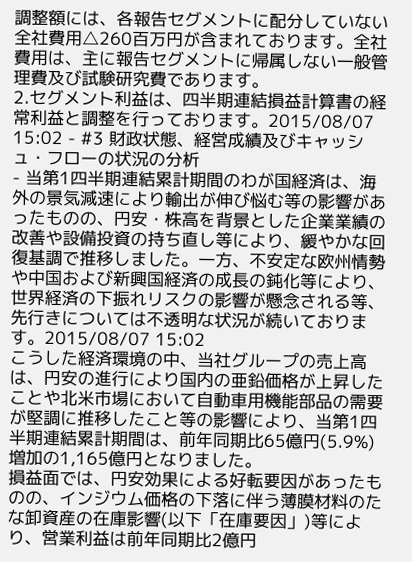調整額には、各報告セグメントに配分していない全社費用△260百万円が含まれております。全社費用は、主に報告セグメントに帰属しない一般管理費及び試験研究費であります。
2.セグメント利益は、四半期連結損益計算書の経常利益と調整を行っております。2015/08/07 15:02 - #3 財政状態、経営成績及びキャッシュ・フローの状況の分析
- 当第1四半期連結累計期間のわが国経済は、海外の景気減速により輸出が伸び悩む等の影響があったものの、円安・株高を背景とした企業業績の改善や設備投資の持ち直し等により、緩やかな回復基調で推移しました。一方、不安定な欧州情勢や中国および新興国経済の成長の鈍化等により、世界経済の下振れリスクの影響が懸念される等、先行きについては不透明な状況が続いております。2015/08/07 15:02
こうした経済環境の中、当社グループの売上高は、円安の進行により国内の亜鉛価格が上昇したことや北米市場において自動車用機能部品の需要が堅調に推移したこと等の影響により、当第1四半期連結累計期間は、前年同期比65億円(5.9%)増加の1,165億円となりました。
損益面では、円安効果による好転要因があったものの、インジウム価格の下落に伴う薄膜材料のたな卸資産の在庫影響(以下「在庫要因」)等により、営業利益は前年同期比2億円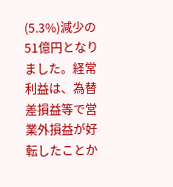(5.3%)減少の51億円となりました。経常利益は、為替差損益等で営業外損益が好転したことか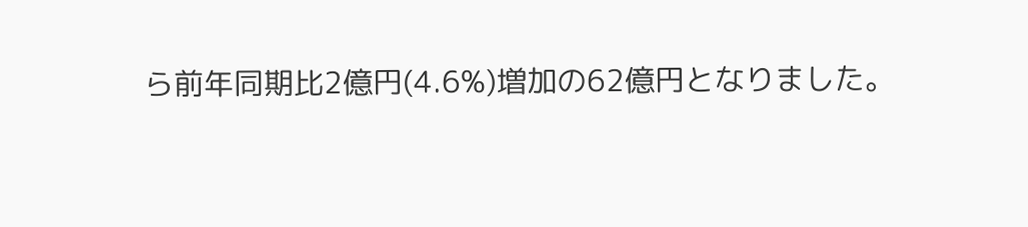ら前年同期比2億円(4.6%)増加の62億円となりました。